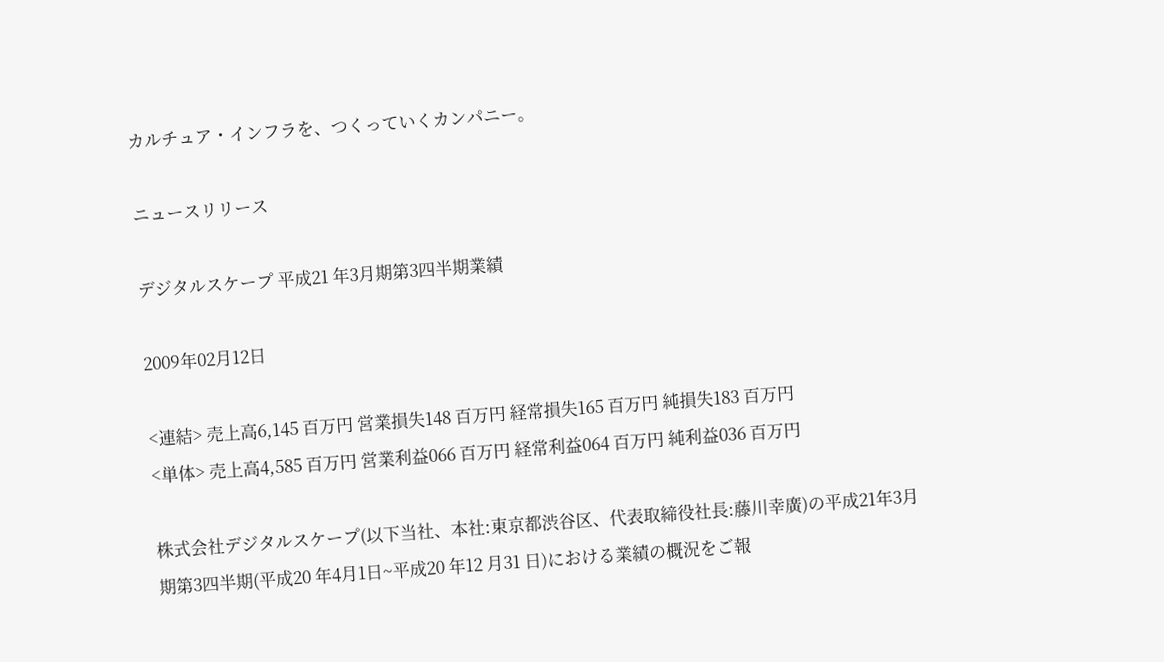カルチュア・インフラを、つくっていくカンパニー。

ニュースリリース

デジタルスケープ 平成21 年3月期第3四半期業績

2009年02月12日

<連結> 売上高6,145 百万円 営業損失148 百万円 経常損失165 百万円 純損失183 百万円
<単体> 売上高4,585 百万円 営業利益066 百万円 経常利益064 百万円 純利益036 百万円

株式会社デジタルスケープ(以下当社、本社:東京都渋谷区、代表取締役社長:藤川幸廣)の平成21年3月
期第3四半期(平成20 年4月1日~平成20 年12 月31 日)における業績の概況をご報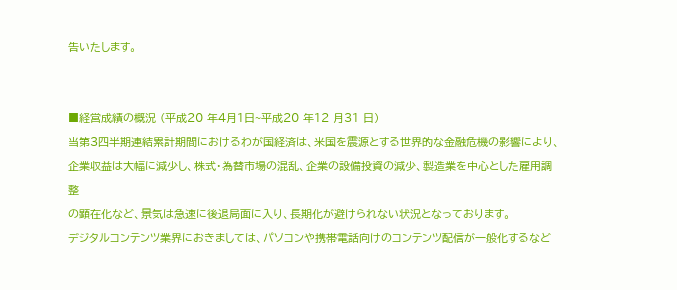告いたします。


■経営成績の概況 (平成20 年4月1日~平成20 年12 月31 日)
当第3四半期連結累計期間におけるわが国経済は、米国を震源とする世界的な金融危機の影響により、
企業収益は大幅に減少し、株式・為替市場の混乱、企業の設備投資の減少、製造業を中心とした雇用調整
の顕在化など、景気は急速に後退局面に入り、長期化が避けられない状況となっております。
デジタルコンテンツ業界におきましては、パソコンや携帯電話向けのコンテンツ配信が一般化するなど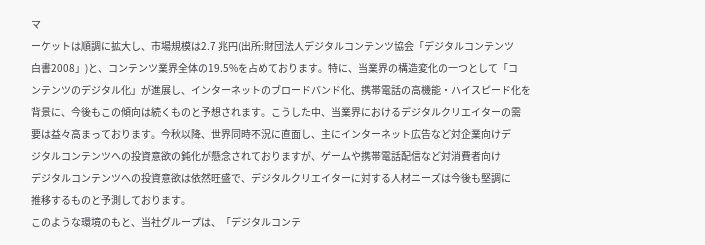マ
ーケットは順調に拡大し、市場規模は2.7 兆円(出所:財団法人デジタルコンテンツ協会「デジタルコンテンツ
白書2008」)と、コンテンツ業界全体の19.5%を占めております。特に、当業界の構造変化の一つとして「コ
ンテンツのデジタル化」が進展し、インターネットのブロードバンド化、携帯電話の高機能・ハイスピード化を
背景に、今後もこの傾向は続くものと予想されます。こうした中、当業界におけるデジタルクリエイターの需
要は益々高まっております。今秋以降、世界同時不況に直面し、主にインターネット広告など対企業向けデ
ジタルコンテンツへの投資意欲の鈍化が懸念されておりますが、ゲームや携帯電話配信など対消費者向け
デジタルコンテンツへの投資意欲は依然旺盛で、デジタルクリエイターに対する人材ニーズは今後も堅調に
推移するものと予測しております。
このような環境のもと、当社グループは、「デジタルコンテ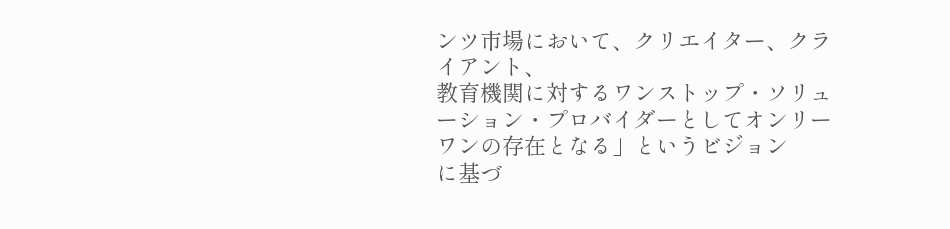ンツ市場において、クリエイター、クライアント、
教育機関に対するワンストップ・ソリューション・プロバイダーとしてオンリーワンの存在となる」というビジョン
に基づ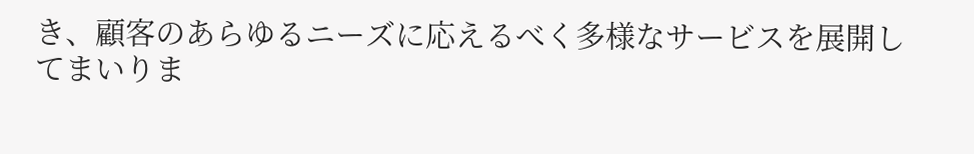き、顧客のあらゆるニーズに応えるべく多様なサービスを展開してまいりま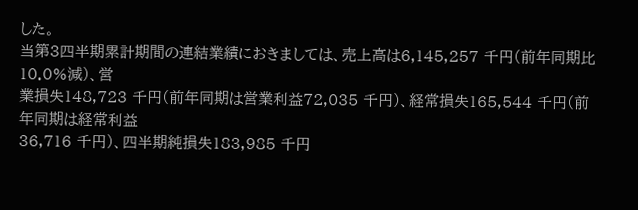した。
当第3四半期累計期間の連結業績におきましては、売上高は6,145,257 千円(前年同期比10.0%減)、営
業損失148,723 千円(前年同期は営業利益72,035 千円)、経常損失165,544 千円(前年同期は経常利益
36,716 千円)、四半期純損失183,985 千円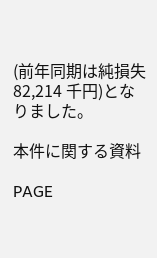(前年同期は純損失82,214 千円)となりました。

本件に関する資料

PAGE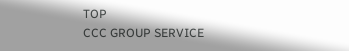TOP
CCC GROUP SERVICE